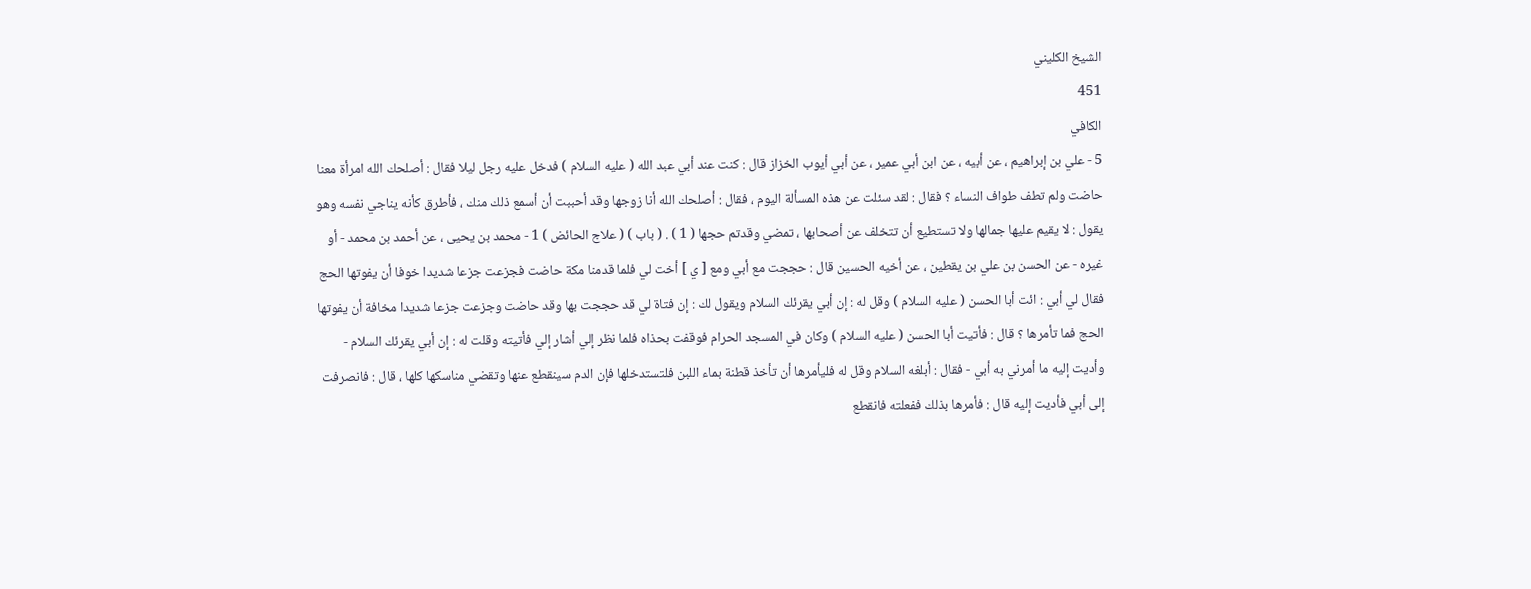الشيخ الكليني
451
الكافي
5 - علي بن إبراهيم ، عن أبيه ، عن ابن أبي عمير ، عن أبي أيوب الخزاز قال : كنت عند أبي عبد الله ( عليه السلام ) فدخل عليه رجل ليلا فقال : أصلحك الله امرأة معنا حاضت ولم تطف طواف النساء ؟ فقال : لقد سئلت عن هذه المسألة اليوم ، فقال : أصلحك الله أنا زوجها وقد أحببت أن أسمع ذلك منك ، فأطرق كأنه يناجي نفسه وهو يقول : لا يقيم عليها جمالها ولا تستطيع أن تتخلف عن أصحابها ، تمضي وقدتم حجها ( 1 ) . ( باب ) ( علاج الحائض ) 1 - محمد بن يحيى ، عن أحمد بن محمد - أو غيره - عن الحسن بن علي بن يقطين ، عن أخيه الحسين قال : حججت مع أبي ومع [ ي ] أخت لي فلما قدمنا مكة حاضت فجزعت جزعا شديدا خوفا أن يفوتها الحج فقال لي أبي : ائت أبا الحسن ( عليه السلام ) وقل له : إن أبي يقرئك السلام ويقول لك : إن فتاة لي قد حججت بها وقد حاضت وجزعت جزعا شديدا مخافة أن يفوتها الحج فما تأمرها ؟ قال : فأتيت أبا الحسن ( عليه السلام ) وكان في المسجد الحرام فوقفت بحذاه فلما نظر إلي أشار إلي فأتيته وقلت له : إن أبي يقرئك السلام - وأديت إليه ما أمرني به أبي - فقال : أبلغه السلام وقل له فليأمرها أن تأخذ قطنة بماء اللبن فلتستدخلها فإن الدم سينقطع عنها وتقضي مناسكها كلها ، قال : فانصرفت إلى أبي فأديت إليه قال : فأمرها بذلك ففعلته فانقطع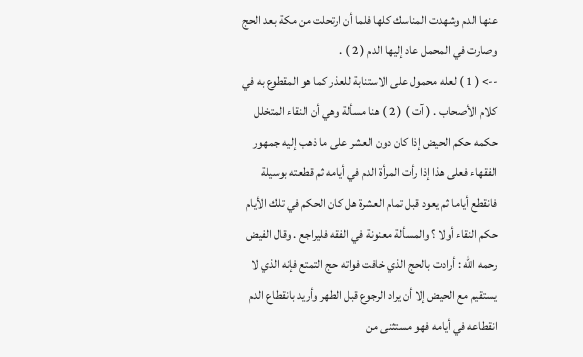عنها الدم وشهدت المناسك كلها فلما أن ارتحلت من مكة بعد الحج وصارت في المحمل عاد إليها الدم ( 2 ) .
--> ( 1 ) لعله محمول على الاستنابة للعذر كما هو المقطوع به في كلام الأصحاب . ( آت ) ( 2 ) هنا مسألة وهي أن النقاء المتخلل حكمه حكم الحيض إذا كان دون العشر على ما ذهب إليه جمهور الفقهاء فعلى هذا إذا رأت المرأة الدم في أيامه ثم قطعته بوسيلة فانقطع أياما ثم يعود قبل تمام العشرة هل كان الحكم في تلك الأيام حكم النقاء أولا ؟ والمسألة معنونة في الفقه فليراجع . وقال الفيض رحمه الله : أرادت بالحج الذي خافت فواته حج التمتع فإنه الذي لا يستقيم مع الحيض إلا أن يراد الرجوع قبل الطهر وأريد بانقطاع الدم انقطاعه في أيامه فهو مستثنى من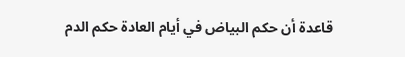قاعدة أن حكم البياض في أيام العادة حكم الدم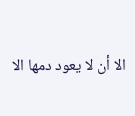الا أن لا يعود دمها الا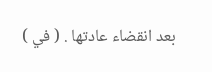بعد انقضاء عادتها . ( في )